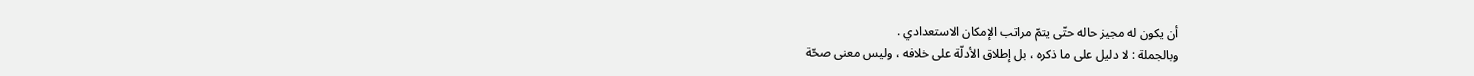أن يكون له مجيز حاله حتّى يتمّ مراتب الإمكان الاستعدادي .
وبالجملة : لا دليل على ما ذكره ، بل إطلاق الأدلّة على خلافه ، وليس معنى صحّة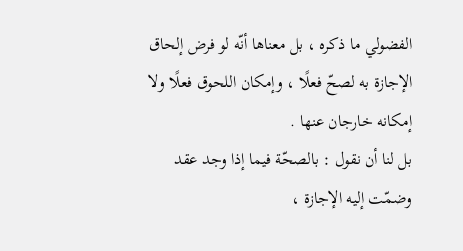الفضولي ما ذكره ، بل معناها أنّه لو فرض إلحاق الإجازة به لصحّ فعلًا ، وإمكان اللحوق فعلًا ولا إمكانه خارجان عنها .
بل لنا أن نقول : بالصحّة فيما إذا وجد عقد وضمّت إليه الإجازة ،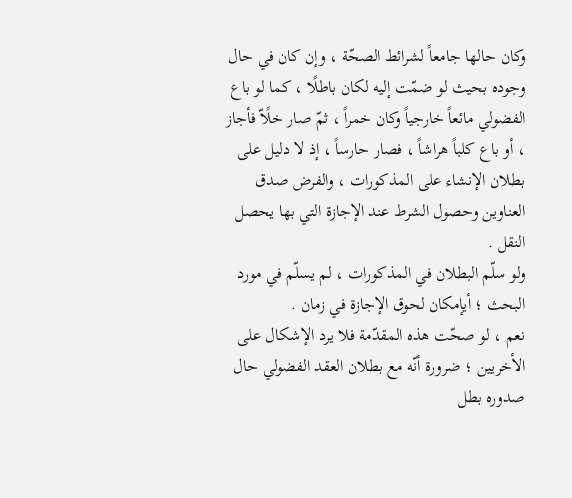وكان حالها جامعاً لشرائط الصحّة ، وإن كان في حال وجوده بحيث لو ضمّت إليه لكان باطلًا ، كما لو باع الفضولي مائعاً خارجياً وكان خمراً ، ثمّ صار خلًاّ فأجاز ، أو باع كلباً هراشاً ، فصار حارساً ، إذ لا دليل على بطلان الإنشاء على المذكورات ، والفرض صدق العناوين وحصول الشرط عند الإجازة التي بها يحصل النقل .
ولو سلّم البطلان في المذكورات ، لم يسلّم في مورد البحث ؛ أيإمكان لحوق الإجازة في زمان .
نعم ، لو صحّت هذه المقدّمة فلا يرد الإشكال على الأخريين ؛ ضرورة أنّه مع بطلان العقد الفضولي حال صدوره بطل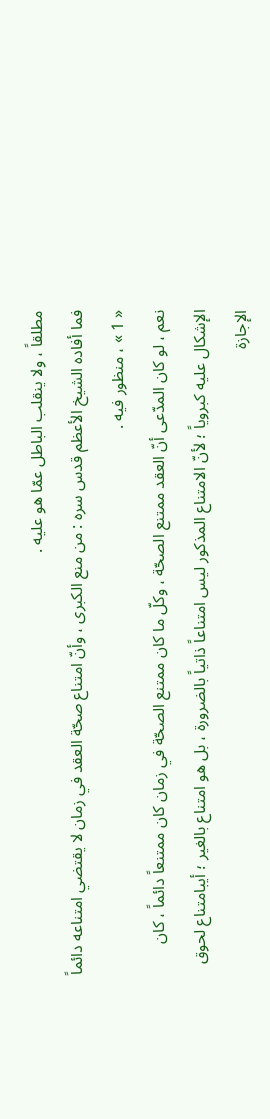مطلقاً ، ولا ينقلب الباطل عمّا هو عليه .
فما أفاده الشيخ الأعظم قدس سره : من منع الكبرى ، وأنّ امتناع صحّة العقد في زمان لا يقتضي امتناعه دائماً « 1 » ، منظور فيه .
نعم ، لو كان المدّعى أنّ العقد ممتنع الصحّة ، وكلّ ما كان ممتنع الصحّة في زمان كان ممتنعاً دائماً ، كان الإشكال عليه كبروياً ؛ لأنّ الامتناع المذكور ليس امتناعاً ذاتياً بالضرورة ، بل هو امتناع بالغير ؛ أيبامتناع لحوق الإجازة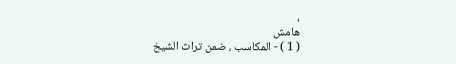،
هامش
( 1 ) - المكاسب ، ضمن تراث الشيخ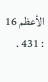الأعظم 16 : 431 .